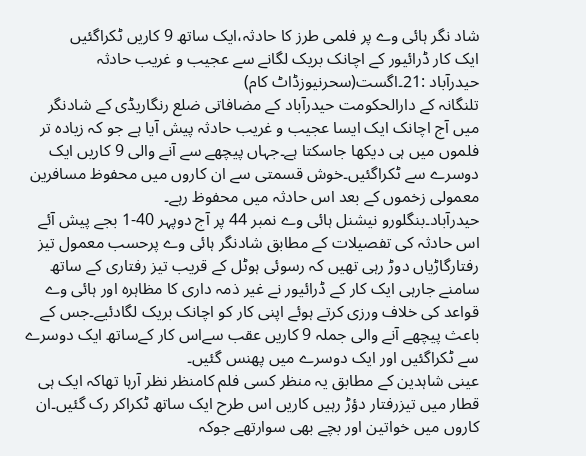شاد نگر ہائی وے پر فلمی طرز کا حادثہ،ایک ساتھ 9 کاریں ٹکراگئیں
ایک کار ڈرائیور کے اچانک بریک لگانے سے عجیب و غریب حادثہ
حیدرآباد :21۔اگست(سحرنیوزڈاٹ کام)
تلنگانہ کے دارالحکومت حیدرآباد کے مضافاتی ضلع رنگاریڈی کے شادنگر میں آج اچانک ایک ایسا عجیب و غریب حادثہ پیش آیا ہے جو کہ زیادہ تر فلموں میں ہی دیکھا جاسکتا ہے۔جہاں پیچھے سے آنے والی 9 کاریں ایک دوسرے سے ٹکراگئیں۔خوش قسمتی سے ان کاروں میں محفوظ مسافرین معمولی زخموں کے بعد اس حادثہ میں محفوظ رہے۔
حیدرآباد۔بنگلورو نیشنل ہائی وے نمبر 44 پر آج دوپہر 40-1 بجے پیش آئے اس حادثہ کی تفصیلات کے مطابق شادنگر ہائی وے پرحسب معمول تیز رفتارگاڑیاں دوڑ رہی تھیں کہ رسوئی ہوٹل کے قریب تیز رفتاری کے ساتھ سامنے جارہی ایک کار کے ڈرائیور نے غیر ذمہ داری کا مظاہرہ اور ہائی وے قواعد کی خلاف ورزی کرتے ہوئے اپنی کار کو اچانک بریک لگادئیے۔جس کے باعث پیچھے آنے والی جملہ 9 کاریں عقب سےاس کار کےساتھ ایک دوسرے سے ٹکراگئیں اور ایک دوسرے میں پھنس گئیں۔
عینی شاہدین کے مطابق یہ منظر کسی فلم کامنظر نظر آرہا تھاکہ ایک ہی قطار میں تیزرفتار دؤڑ رہیں کاریں اس طرح ایک ساتھ ٹکراکر رک گئیں۔ان کاروں میں خواتین اور بچے بھی سوارتھے جوکہ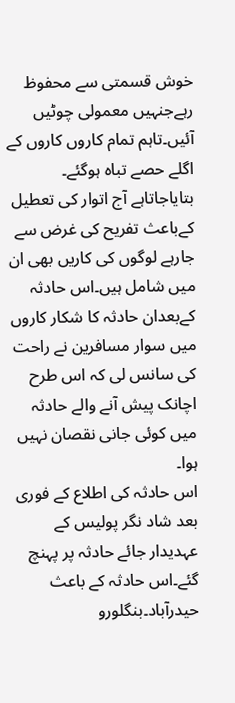خوش قسمتی سے محفوظ رہےجنہیں معمولی چوٹیں آئیں۔تاہم تمام کاروں کاروں کے اگلے حصے تباہ ہوگئے۔
بتایاجاتاہے آج اتوار کی تعطیل کےباعث تفریح کی غرض سے جارہے لوگوں کی کاریں بھی ان میں شامل ہیں۔اس حادثہ کےبعدان حادثہ کا شکار کاروں میں سوار مسافرین نے راحت کی سانس لی کہ اس طرح اچانک پیش آنے والے حادثہ میں کوئی جانی نقصان نہیں ہوا۔
اس حادثہ کی اطلاع کے فوری بعد شاد نگر پولیس کے عہدیدار جائے حادثہ پر پہنچ گئے۔اس حادثہ کے باعث حیدرآباد۔بنگلورو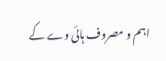اہم و مصروف ہائی وے کے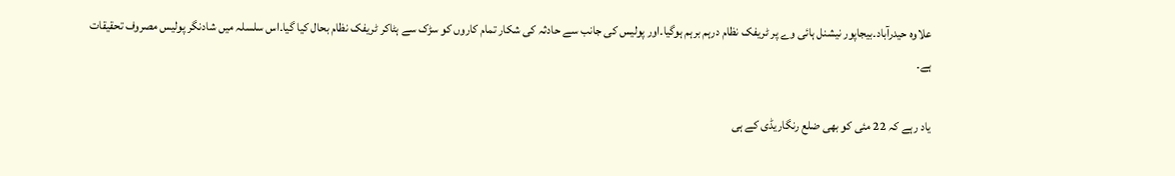علاوہ حیدرآباد۔بیجاپور نیشنل ہائی وے پر ٹریفک نظام درہم برہم ہوگیا۔اور پولیس کی جانب سے حادثہ کی شکار تمام کاروں کو سڑک سے ہٹاکر ٹریفک نظام بحال کیا گیا۔اس سلسلہ میں شادنگر پولیس مصروف تحقیقات ہے۔

یاد رہے کہ 22 مئی کو بھی ضلع رنگاریڈی کے ہی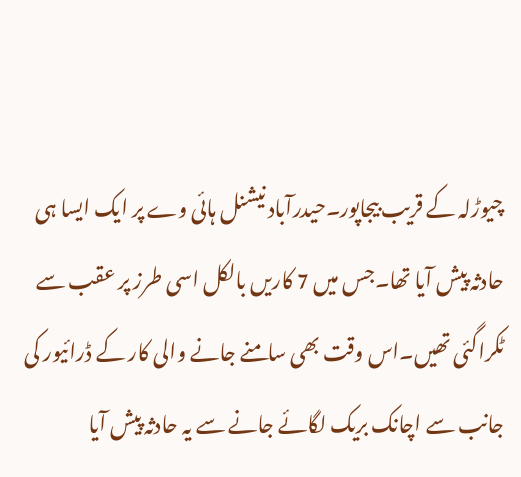چیوڑلہ کے قریب بیجاپور۔حیدرآباد نیشنل ہائی وے پر ایک ایسا ہی حادثہ پیش آیا تھا۔جس میں 7 کاریں بالکل اسی طرز پر عقب سے ٹکراگئی تھیں۔اس وقت بھی سامنے جانے والی کار کے ڈرائیور کی جانب سے اچانک بریک لگائے جانے سے یہ حادثہ پیش آیا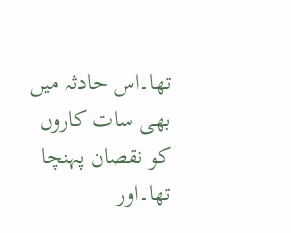تھا۔اس حادثہ میں بھی سات کاروں کو نقصان پہنچا تھا۔اور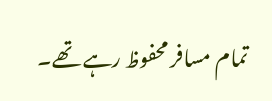تمام مسافر محفوظ رہے تھے۔